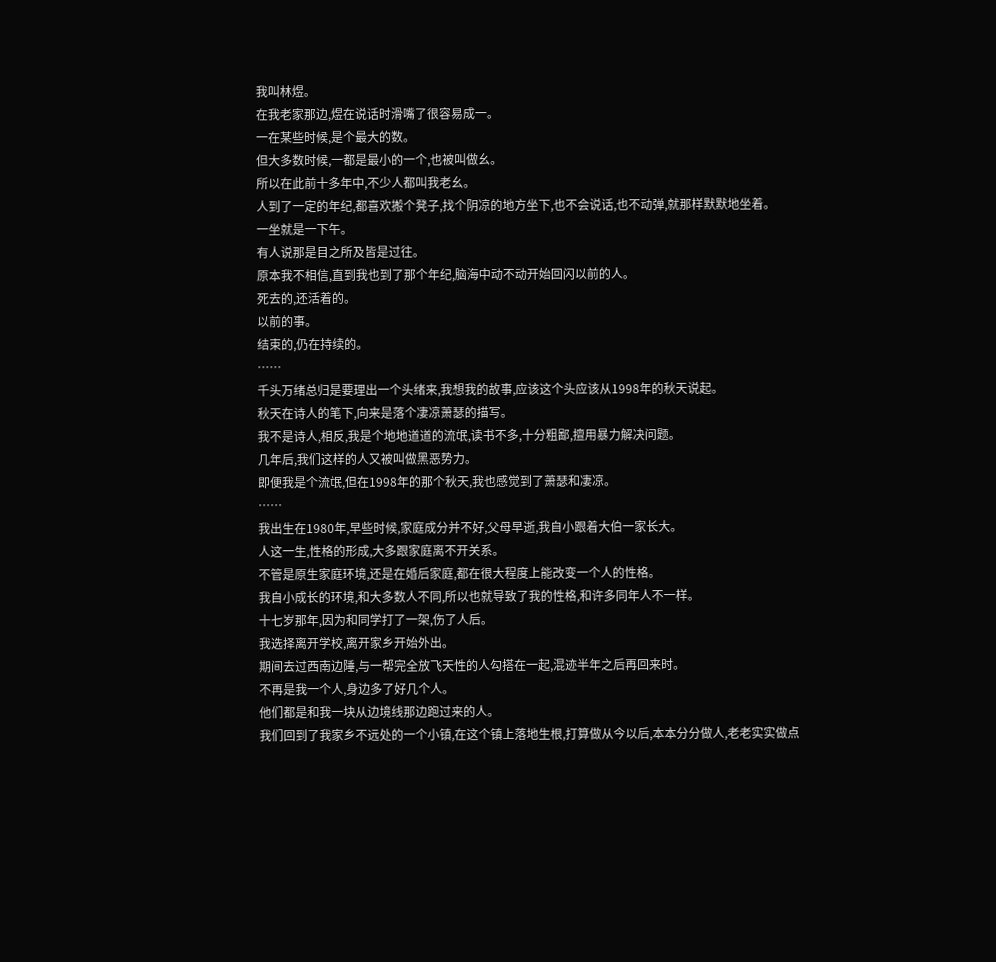我叫林煜。
在我老家那边,煜在说话时滑嘴了很容易成一。
一在某些时候,是个最大的数。
但大多数时候,一都是最小的一个,也被叫做幺。
所以在此前十多年中,不少人都叫我老幺。
人到了一定的年纪,都喜欢搬个凳子,找个阴凉的地方坐下,也不会说话,也不动弹,就那样默默地坐着。
一坐就是一下午。
有人说那是目之所及皆是过往。
原本我不相信,直到我也到了那个年纪,脑海中动不动开始回闪以前的人。
死去的,还活着的。
以前的事。
结束的,仍在持续的。
……
千头万绪总归是要理出一个头绪来,我想我的故事,应该这个头应该从1998年的秋天说起。
秋天在诗人的笔下,向来是落个凄凉萧瑟的描写。
我不是诗人,相反,我是个地地道道的流氓,读书不多,十分粗鄙,擅用暴力解决问题。
几年后,我们这样的人又被叫做黑恶势力。
即便我是个流氓,但在1998年的那个秋天,我也感觉到了萧瑟和凄凉。
……
我出生在1980年,早些时候,家庭成分并不好,父母早逝,我自小跟着大伯一家长大。
人这一生,性格的形成,大多跟家庭离不开关系。
不管是原生家庭环境,还是在婚后家庭,都在很大程度上能改变一个人的性格。
我自小成长的环境,和大多数人不同,所以也就导致了我的性格,和许多同年人不一样。
十七岁那年,因为和同学打了一架,伤了人后。
我选择离开学校,离开家乡开始外出。
期间去过西南边陲,与一帮完全放飞天性的人勾搭在一起,混迹半年之后再回来时。
不再是我一个人,身边多了好几个人。
他们都是和我一块从边境线那边跑过来的人。
我们回到了我家乡不远处的一个小镇,在这个镇上落地生根,打算做从今以后,本本分分做人,老老实实做点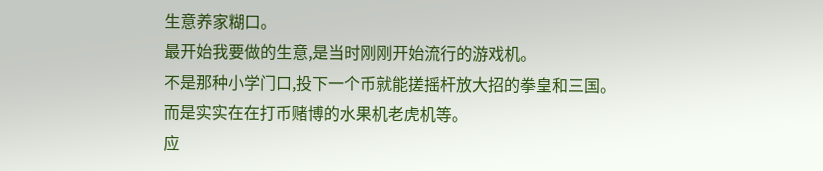生意养家糊口。
最开始我要做的生意,是当时刚刚开始流行的游戏机。
不是那种小学门口,投下一个币就能搓摇杆放大招的拳皇和三国。
而是实实在在打币赌博的水果机老虎机等。
应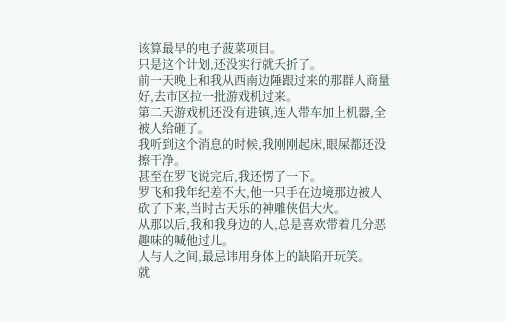该算最早的电子菠菜项目。
只是这个计划,还没实行就夭折了。
前一天晚上和我从西南边陲跟过来的那群人商量好,去市区拉一批游戏机过来。
第二天游戏机还没有进镇,连人带车加上机器,全被人给砸了。
我听到这个消息的时候,我刚刚起床,眼屎都还没擦干净。
甚至在罗飞说完后,我还愣了一下。
罗飞和我年纪差不大,他一只手在边境那边被人砍了下来,当时古天乐的神雕侠侣大火。
从那以后,我和我身边的人,总是喜欢带着几分恶趣味的喊他过儿。
人与人之间,最忌讳用身体上的缺陷开玩笑。
就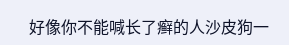好像你不能喊长了癣的人沙皮狗一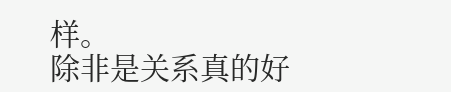样。
除非是关系真的好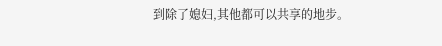到除了媳妇,其他都可以共享的地步。